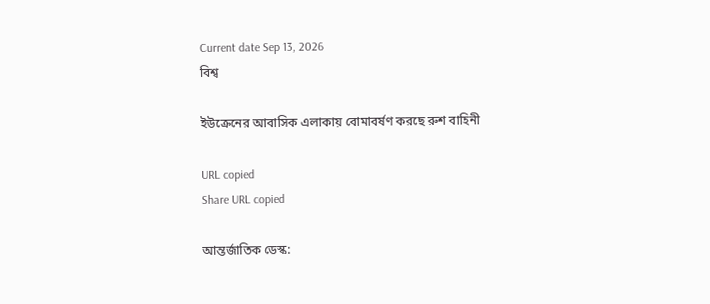Current date Sep 13, 2026
বিশ্ব

ইউক্রেনের আবাসিক এলাকায় বোমাবর্ষণ করছে রুশ বাহিনী

URL copied
Share URL copied

আন্তর্জাতিক ডেস্ক: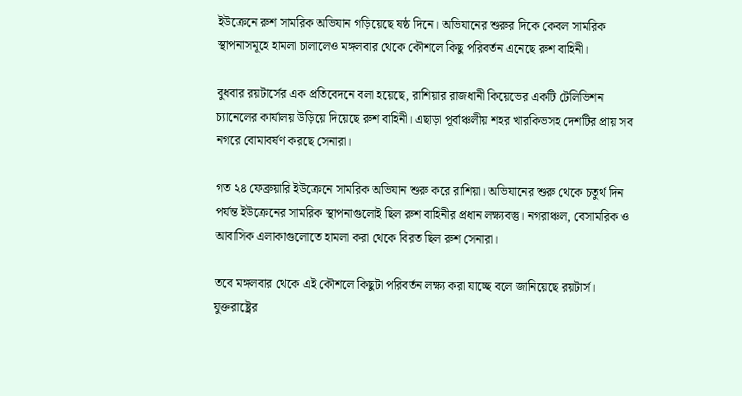ইউক্রেনে রুশ সামরিক অভিযান গড়িয়েছে ষষ্ঠ দিনে। অভিযানের শুরুর দিকে কেবল সামরিক স্থাপনাসমূহে হামলা চালালেও মঙ্গলবার থেকে কৌশলে কিছু পরিবর্তন এনেছে রুশ বাহিনী।

বুধবার রয়টার্সের এক প্রতিবেদনে বলা হয়েছে, রাশিয়ার রাজধানী কিয়েভের একটি টেলিভিশন চ্যানেলের কার্যালয় উড়িয়ে দিয়েছে রুশ বাহিনী। এছাড়া পূর্বাঞ্চলীয় শহর খারকিভসহ দেশটির প্রায় সব নগরে বোমাবর্ষণ করছে সেনারা।

গত ২৪ ফেব্রুয়ারি ইউক্রেনে সামরিক অভিযান শুরু করে রাশিয়া। অভিযানের শুরু থেকে চতুর্থ দিন পর্যন্ত ইউক্রেনের সামরিক স্থাপনাগুলোই ছিল রুশ বাহিনীর প্রধান লক্ষ্যবস্তু। নগরাঞ্চল, বেসামরিক ও আবাসিক এলাকাগুলোতে হামলা করা থেকে বিরত ছিল রুশ সেনারা।

তবে মঙ্গলবার থেকে এই কৌশলে কিছুটা পরিবর্তন লক্ষ্য করা যাচ্ছে বলে জানিয়েছে রয়টার্স। যুক্তরাষ্ট্রের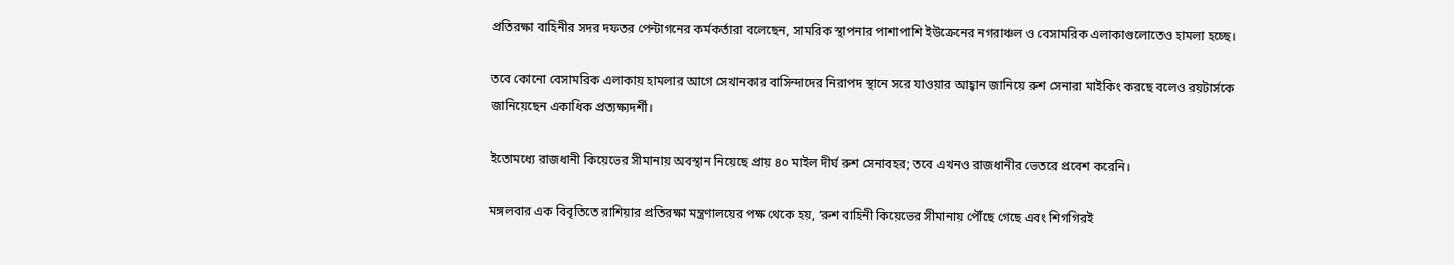প্রতিরক্ষা বাহিনীর সদর দফতর পেন্টাগনের কর্মকর্তারা বলেছেন, সামরিক স্থাপনার পাশাপাশি ইউক্রেনের নগরাঞ্চল ও বেসামরিক এলাকাগুলোতেও হামলা হচ্ছে।

তবে কোনো বেসামরিক এলাকায় হামলার আগে সেখানকার বাসিন্দাদের নিরাপদ স্থানে সরে যাওয়ার আহ্বান জানিয়ে রুশ সেনারা মাইকিং করছে বলেও রয়টার্সকে জানিয়েছেন একাধিক প্রত্যক্ষ্যদর্শী।

ইতোমধ্যে রাজধানী কিয়েভের সীমানায় অবস্থান নিয়েছে প্রায় ৪০ মাইল দীর্ঘ রুশ সেনাবহর; তবে এখনও রাজধানীর ভেতরে প্রবেশ করেনি।

মঙ্গলবার এক বিবৃতিতে রাশিয়ার প্রতিরক্ষা মন্ত্রণালয়ের পক্ষ থেকে হয়, ‘রুশ বাহিনী কিয়েভের সীমানায় পৌঁছে গেছে এবং শিগগিরই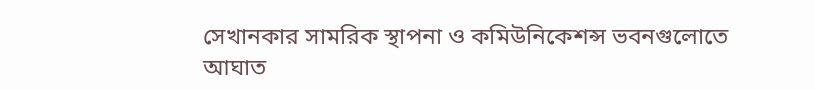সেখানকার সামরিক স্থাপনা ও কমিউনিকেশন্স ভবনগুলোতে আঘাত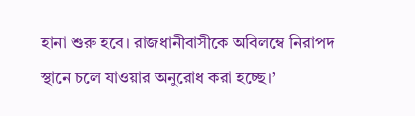হানা শুরু হবে। রাজধানীবাসীকে অবিলম্বে নিরাপদ স্থানে চলে যাওয়ার অনুরোধ করা হচ্ছে।’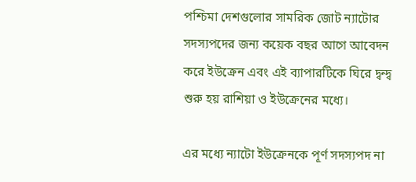পশ্চিমা দেশগুলোর সামরিক জোট ন্যাটোর সদস্যপদের জন্য কয়েক বছর আগে আবেদন করে ইউক্রেন এবং এই ব্যাপারটিকে ঘিরে দ্বন্দ্ব শুরু হয় রাশিয়া ও ইউক্রেনের মধ্যে।

এর মধ্যে ন্যাটো ইউক্রেনকে পূর্ণ সদস্যপদ না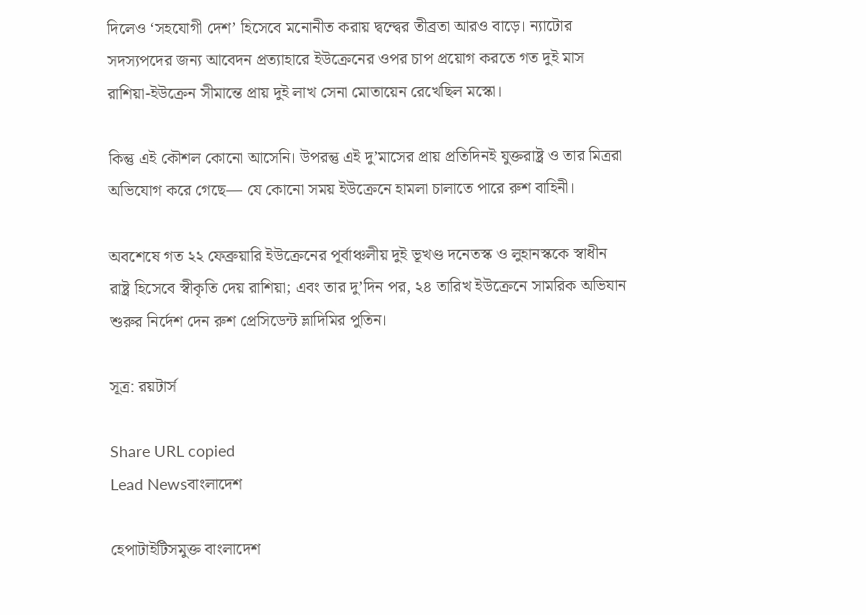দিলেও ‘সহযোগী দেশ’ হিসেবে মনোনীত করায় দ্বন্দ্বের তীব্রতা আরও বাড়ে। ন্যাটোর সদস্যপদের জন্য আবেদন প্রত্যাহারে ইউক্রেনের ওপর চাপ প্রয়োগ করতে গত দুই মাস রাশিয়া-ইউক্রেন সীমান্তে প্রায় দুই লাখ সেনা মোতায়েন রেখেছিল মস্কো।

কিন্তু এই কৌশল কোনো আসেনি। উপরন্তু এই দু’মাসের প্রায় প্রতিদিনই যুক্তরাষ্ট্র ও তার মিত্ররা অভিযোগ করে গেছে— যে কোনো সময় ইউক্রেনে হামলা চালাতে পারে রুশ বাহিনী।

অবশেষে গত ২২ ফেব্রুয়ারি ইউক্রেনের পূর্বাঞ্চলীয় দুই ভূখণ্ড দনেতস্ক ও লুহানস্ককে স্বাধীন রাষ্ট্র হিসেবে স্বীকৃতি দেয় রাশিয়া; এবং তার দু’দিন পর, ২৪ তারিখ ইউক্রেনে সামরিক অভিযান শুরুর নির্দেশ দেন রুশ প্রেসিডেন্ট ভ্লাদিমির পুতিন।

সূত্র: রয়টার্স

Share URL copied
Lead Newsবাংলাদেশ

হেপাটাইটিসমুক্ত বাংলাদেশ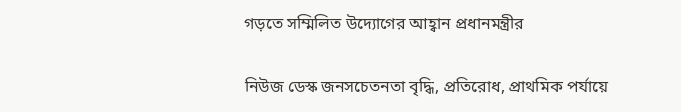গড়তে সম্মিলিত উদ্যোগের আহ্বান প্রধানমন্ত্রীর

নিউজ ডেস্ক জনসচেতনতা বৃদ্ধি, প্রতিরোধ, প্রাথমিক পর্যায়ে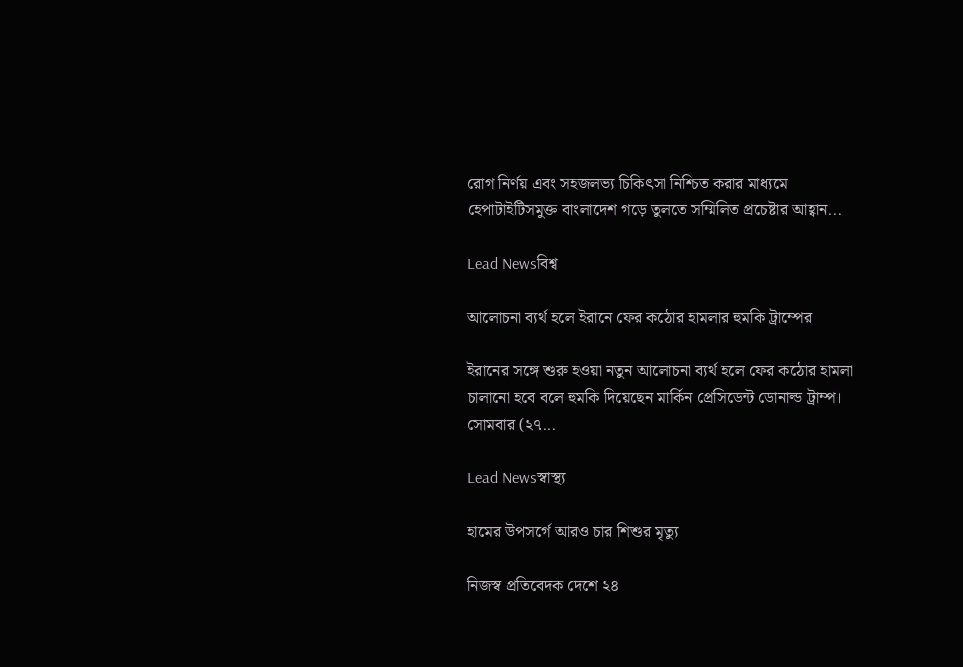রোগ নির্ণয় এবং সহজলভ্য চিকিৎসা নিশ্চিত করার মাধ্যমে হেপাটাইটিসমুক্ত বাংলাদেশ গড়ে তুলতে সম্মিলিত প্রচেষ্টার আহ্বান...

Lead Newsবিশ্ব

আলোচনা ব্যর্থ হলে ইরানে ফের কঠোর হামলার হুমকি ট্রাম্পের

ইরানের সঙ্গে শুরু হওয়া নতুন আলোচনা ব্যর্থ হলে ফের কঠোর হামলা চালানো হবে বলে হুমকি দিয়েছেন মার্কিন প্রেসিডেন্ট ডোনাল্ড ট্রাম্প। সোমবার (২৭...

Lead Newsস্বাস্থ্য

হামের উপসর্গে আরও চার শিশুর মৃত্যু

নিজস্ব প্রতিবেদক দেশে ২৪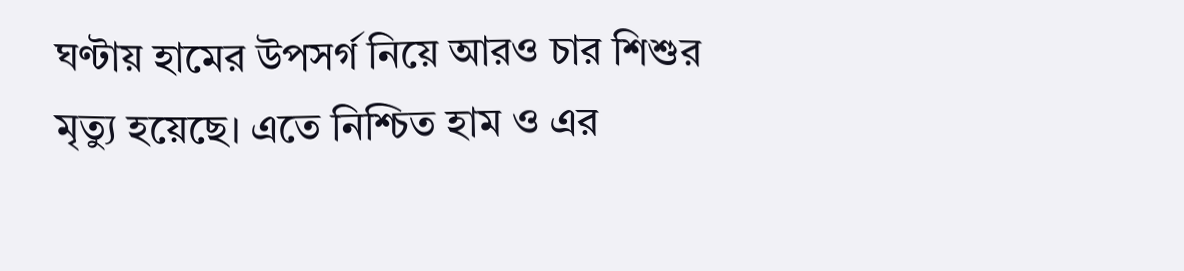ঘণ্টায় হামের উপসর্গ নিয়ে আরও চার শিশুর মৃত্যু হয়েছে। এতে নিশ্চিত হাম ও এর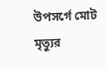উপসর্গে মোট মৃত্যুর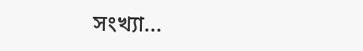সংখ্যা...